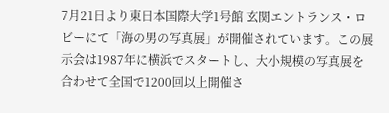7月21日より東日本国際大学1号館 玄関エントランス・ロビーにて「海の男の写真展」が開催されています。この展示会は1987年に横浜でスタートし、大小規模の写真展を合わせて全国で1200回以上開催さ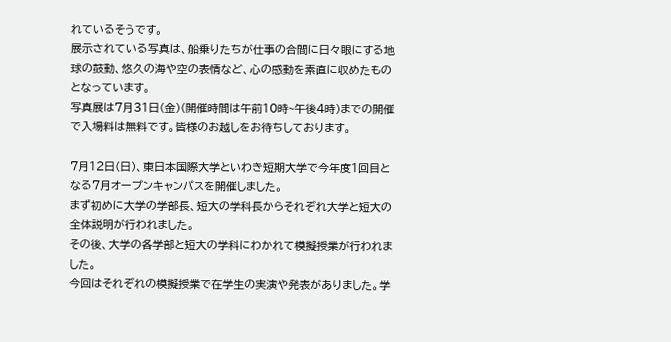れているそうです。
展示されている写真は、船乗りたちが仕事の合間に日々眼にする地球の鼓動、悠久の海や空の表情など、心の感動を素直に収めたものとなっています。
写真展は7月31日(金)(開催時間は午前10時~午後4時)までの開催で入場料は無料です。皆様のお越しをお待ちしております。

7月12日(日)、東日本国際大学といわき短期大学で今年度1回目となる7月オープンキャンパスを開催しました。
まず初めに大学の学部長、短大の学科長からそれぞれ大学と短大の全体説明が行われました。
その後、大学の各学部と短大の学科にわかれて模擬授業が行われました。
今回はそれぞれの模擬授業で在学生の実演や発表がありました。学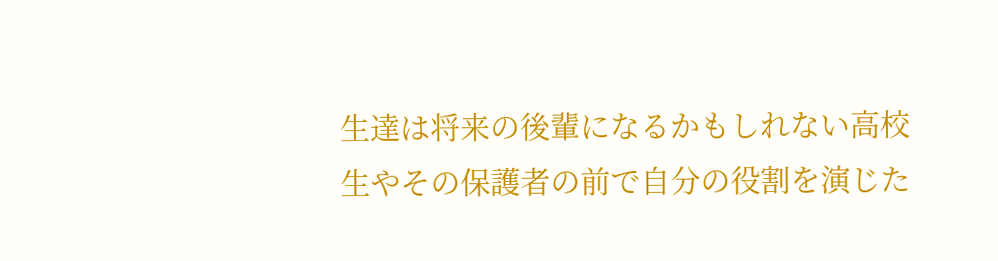生達は将来の後輩になるかもしれない高校生やその保護者の前で自分の役割を演じた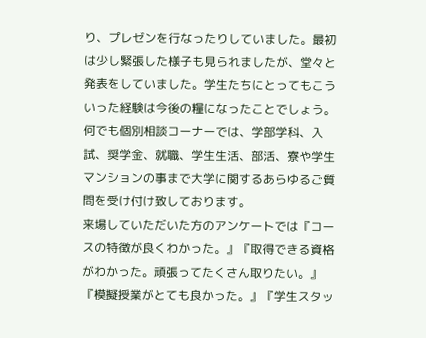り、プレゼンを行なったりしていました。最初は少し緊張した様子も見られましたが、堂々と発表をしていました。学生たちにとってもこういった経験は今後の糧になったことでしょう。
何でも個別相談コーナーでは、学部学科、入試、奨学金、就職、学生生活、部活、寮や学生マンションの事まで大学に関するあらゆるご質問を受け付け致しております。
来場していただいた方のアンケートでは『コースの特徴が良くわかった。』『取得できる資格がわかった。頑張ってたくさん取りたい。』『模擬授業がとても良かった。』『学生スタッ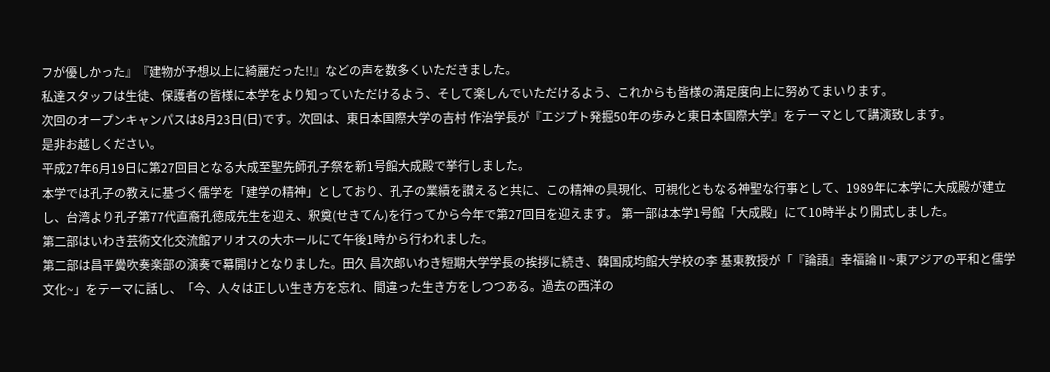フが優しかった』『建物が予想以上に綺麗だった!!』などの声を数多くいただきました。
私達スタッフは生徒、保護者の皆様に本学をより知っていただけるよう、そして楽しんでいただけるよう、これからも皆様の満足度向上に努めてまいります。
次回のオープンキャンパスは8月23日(日)です。次回は、東日本国際大学の吉村 作治学長が『エジプト発掘50年の歩みと東日本国際大学』をテーマとして講演致します。
是非お越しください。
平成27年6月19日に第27回目となる大成至聖先師孔子祭を新1号館大成殿で挙行しました。
本学では孔子の教えに基づく儒学を「建学の精神」としており、孔子の業績を讃えると共に、この精神の具現化、可視化ともなる神聖な行事として、1989年に本学に大成殿が建立し、台湾より孔子第77代直裔孔徳成先生を迎え、釈奠(せきてん)を行ってから今年で第27回目を迎えます。 第一部は本学1号館「大成殿」にて10時半より開式しました。
第二部はいわき芸術文化交流館アリオスの大ホールにて午後1時から行われました。
第二部は昌平黌吹奏楽部の演奏で幕開けとなりました。田久 昌次郎いわき短期大学学長の挨拶に続き、韓国成均館大学校の李 基東教授が「『論語』幸福論Ⅱ~東アジアの平和と儒学文化~」をテーマに話し、「今、人々は正しい生き方を忘れ、間違った生き方をしつつある。過去の西洋の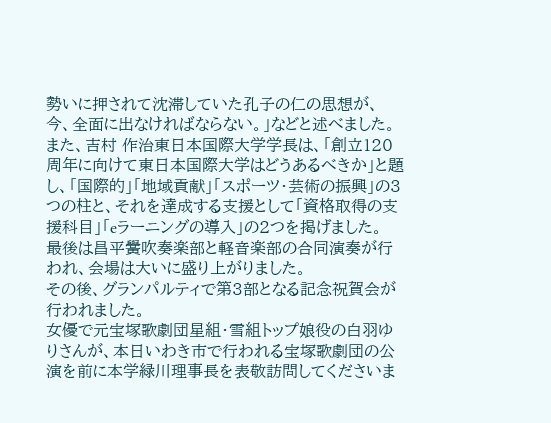勢いに押されて沈滞していた孔子の仁の思想が、今、全面に出なければならない。」などと述べました。
また、吉村 作治東日本国際大学学長は、「創立120周年に向けて東日本国際大学はどうあるべきか」と題し、「国際的」「地域貢献」「スポーツ・芸術の振興」の3つの柱と、それを達成する支援として「資格取得の支援科目」「eラーニングの導入」の2つを掲げました。
最後は昌平黌吹奏楽部と軽音楽部の合同演奏が行われ、会場は大いに盛り上がりました。
その後、グランパルティで第3部となる記念祝賀会が行われました。
女優で元宝塚歌劇団星組・雪組トップ娘役の白羽ゆりさんが、本日いわき市で行われる宝塚歌劇団の公演を前に本学緑川理事長を表敬訪問してくださいま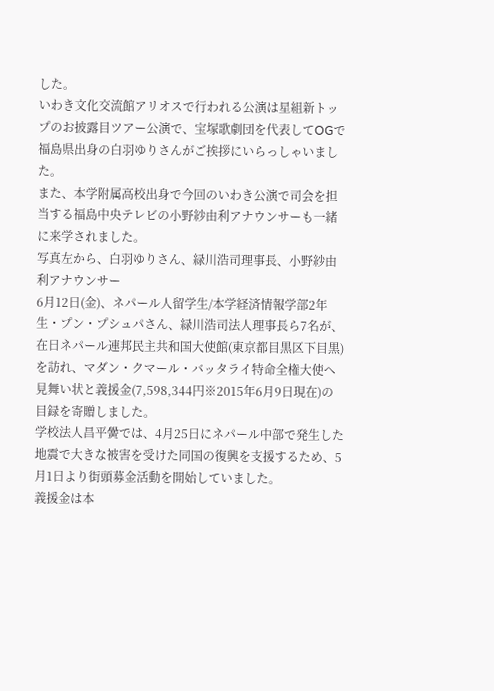した。
いわき文化交流館アリオスで行われる公演は星組新トップのお披露目ツアー公演で、宝塚歌劇団を代表してOGで福島県出身の白羽ゆりさんがご挨拶にいらっしゃいました。
また、本学附属高校出身で今回のいわき公演で司会を担当する福島中央テレビの小野紗由利アナウンサーも一緒に来学されました。
写真左から、白羽ゆりさん、緑川浩司理事長、小野紗由利アナウンサー
6月12日(金)、ネパール人留学生/本学経済情報学部2年生・プン・プシュパさん、緑川浩司法人理事長ら7名が、在日ネパール連邦民主共和国大使館(東京都目黒区下目黒)を訪れ、マダン・クマール・バッタライ特命全権大使へ見舞い状と義援金(7,598,344円※2015年6月9日現在)の目録を寄贈しました。
学校法人昌平黌では、4月25日にネパール中部で発生した地震で大きな被害を受けた同国の復興を支援するため、5月1日より街頭募金活動を開始していました。
義援金は本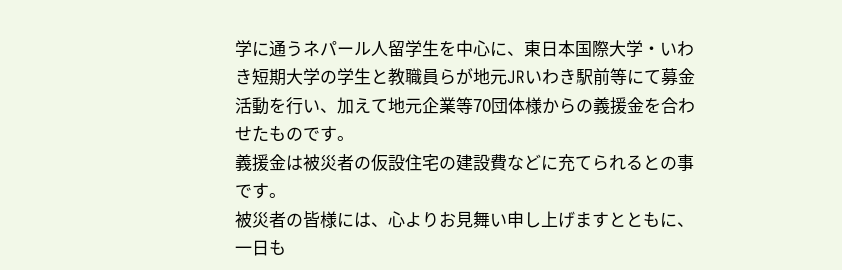学に通うネパール人留学生を中心に、東日本国際大学・いわき短期大学の学生と教職員らが地元JRいわき駅前等にて募金活動を行い、加えて地元企業等70団体様からの義援金を合わせたものです。
義援金は被災者の仮設住宅の建設費などに充てられるとの事です。
被災者の皆様には、心よりお見舞い申し上げますとともに、一日も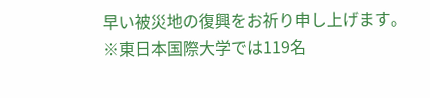早い被災地の復興をお祈り申し上げます。
※東日本国際大学では119名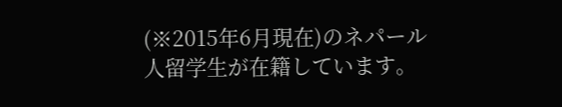(※2015年6月現在)のネパール人留学生が在籍しています。